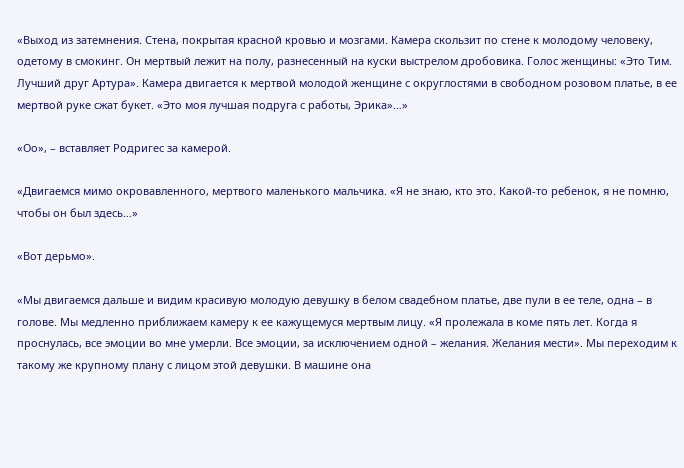«Выход из затемнения. Стена, покрытая красной кровью и мозгами. Камера скользит по стене к молодому человеку, одетому в смокинг. Он мертвый лежит на полу, разнесенный на куски выстрелом дробовика. Голос женщины: «Это Тим. Лучший друг Артура». Камера двигается к мертвой молодой женщине с округлостями в свободном розовом платье, в ее мертвой руке сжат букет. «Это моя лучшая подруга с работы, Эрика»…»

«Оо», – вставляет Родригес за камерой.

«Двигаемся мимо окровавленного, мертвого маленького мальчика. «Я не знаю, кто это. Какой-то ребенок, я не помню, чтобы он был здесь…»

«Вот дерьмо».

«Мы двигаемся дальше и видим красивую молодую девушку в белом свадебном платье, две пули в ее теле, одна – в голове. Мы медленно приближаем камеру к ее кажущемуся мертвым лицу. «Я пролежала в коме пять лет. Когда я проснулась, все эмоции во мне умерли. Все эмоции, за исключением одной – желания. Желания мести». Мы переходим к такому же крупному плану с лицом этой девушки. В машине она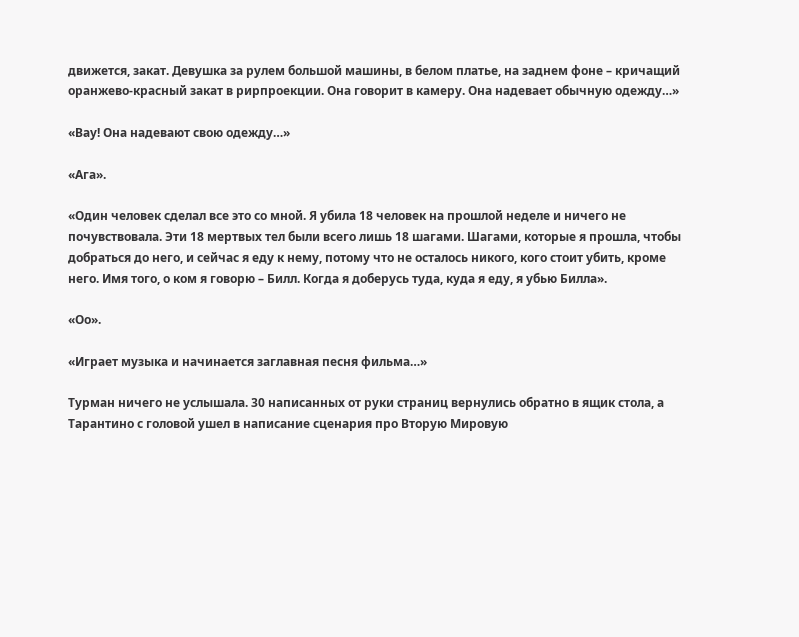движется, закат. Девушка за рулем большой машины, в белом платье, на заднем фоне – кричащий оранжево-красный закат в рирпроекции. Она говорит в камеру. Она надевает обычную одежду…»

«Вау! Она надевают свою одежду…»

«Ага».

«Один человек сделал все это со мной. Я убила 18 человек на прошлой неделе и ничего не почувствовала. Эти 18 мертвых тел были всего лишь 18 шагами. Шагами, которые я прошла, чтобы добраться до него, и сейчас я еду к нему, потому что не осталось никого, кого стоит убить, кроме него. Имя того, о ком я говорю – Билл. Когда я доберусь туда, куда я еду, я убью Билла».

«Оо».

«Играет музыка и начинается заглавная песня фильма…»

Турман ничего не услышала. 30 написанных от руки страниц вернулись обратно в ящик стола, а Тарантино с головой ушел в написание сценария про Вторую Мировую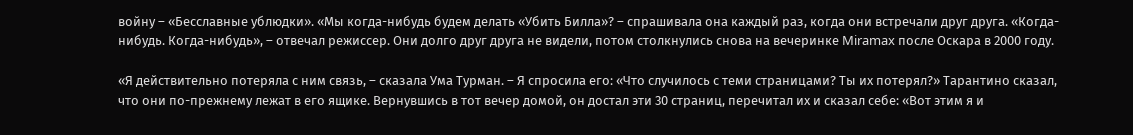войну – «Бесславные ублюдки». «Мы когда-нибудь будем делать «Убить Билла»? – спрашивала она каждый раз, когда они встречали друг друга. «Когда-нибудь. Когда-нибудь», – отвечал режиссер. Они долго друг друга не видели, потом столкнулись снова на вечеринке Miramax после Оскара в 2000 году.

«Я действительно потеряла с ним связь, – сказала Ума Турман. – Я спросила его: «Что случилось с теми страницами? Ты их потерял?» Тарантино сказал, что они по-прежнему лежат в его ящике. Вернувшись в тот вечер домой, он достал эти 30 страниц, перечитал их и сказал себе: «Вот этим я и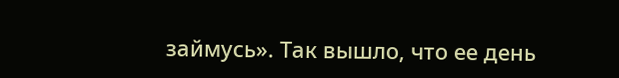займусь». Так вышло, что ее день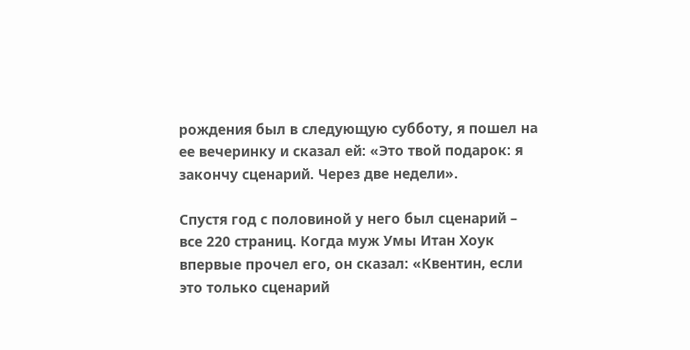рождения был в следующую субботу, я пошел на ее вечеринку и сказал ей: «Это твой подарок: я закончу сценарий. Через две недели».

Спустя год с половиной у него был сценарий – все 220 страниц. Когда муж Умы Итан Хоук впервые прочел его, он сказал: «Квентин, если это только сценарий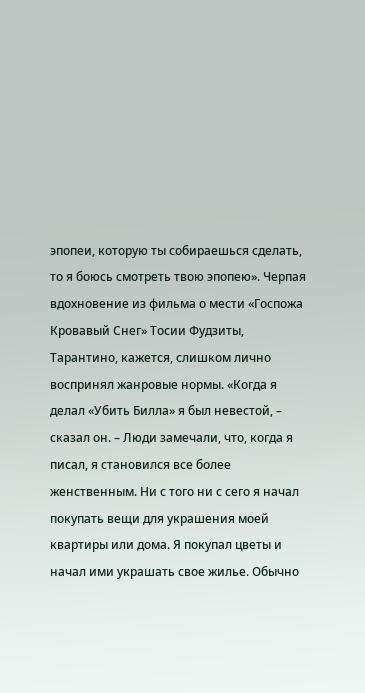эпопеи, которую ты собираешься сделать, то я боюсь смотреть твою эпопею». Черпая вдохновение из фильма о мести «Госпожа Кровавый Снег» Тосии Фудзиты, Тарантино, кажется, слишком лично воспринял жанровые нормы. «Когда я делал «Убить Билла» я был невестой, – сказал он. – Люди замечали, что, когда я писал, я становился все более женственным. Ни с того ни с сего я начал покупать вещи для украшения моей квартиры или дома. Я покупал цветы и начал ими украшать свое жилье. Обычно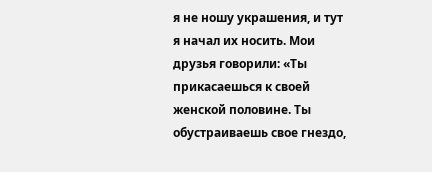я не ношу украшения, и тут я начал их носить. Мои друзья говорили: «Ты прикасаешься к своей женской половине. Ты обустраиваешь свое гнездо,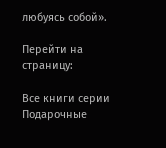любуясь собой».

Перейти на страницу:

Все книги серии Подарочные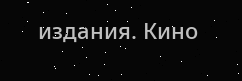издания. Кино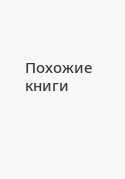Похожие книги